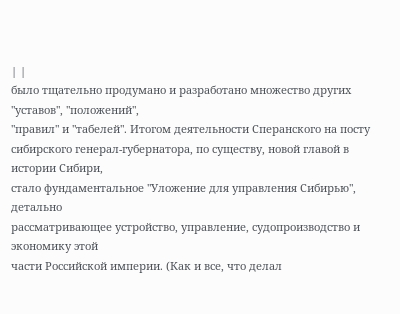| |
было тщательно продумано и разработано множество других "уставов", "положений",
"правил" и "табелей". Итогом деятельности Сперанского на посту
сибирского генерал-губернатора, по существу, новой главой в истории Сибири,
стало фундаментальное "Уложение для управления Сибирью", детально
рассматривающее устройство, управление, судопроизводство и экономику этой
части Российской империи. (Как и все, что делал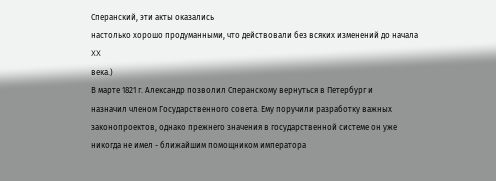Сперанский, эти акты оказались
настолько хорошо продуманными, что действовали без всяких изменений до начала
XX
века.)
В марте 1821 г. Александр позволил Сперанскому вернуться в Петербург и
назначил членом Государственного совета. Ему поручили разработку важных
законопроектов, однако прежнего значения в государственной системе он уже
никогда не имел - ближайшим помощником императора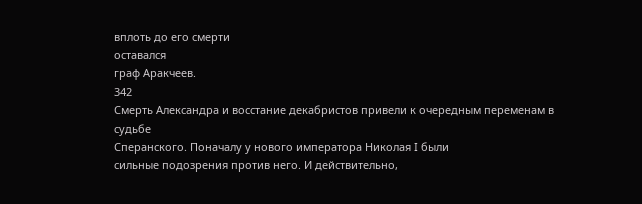вплоть до его смерти
оставался
граф Аракчеев.
342
Смерть Александра и восстание декабристов привели к очередным переменам в
судьбе
Сперанского. Поначалу у нового императора Николая I были
сильные подозрения против него. И действительно,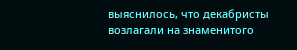выяснилось, что декабристы
возлагали на знаменитого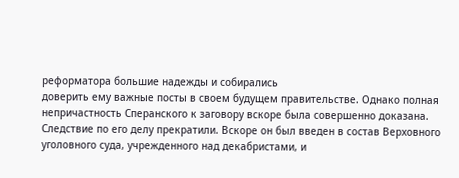реформатора большие надежды и собирались
доверить ему важные посты в своем будущем правительстве. Однако полная
непричастность Сперанского к заговору вскоре была совершенно доказана.
Следствие по его делу прекратили. Вскоре он был введен в состав Верховного
уголовного суда, учрежденного над декабристами, и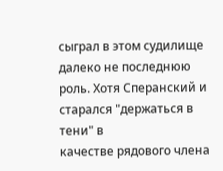сыграл в этом судилище
далеко не последнюю роль. Хотя Сперанский и старался "держаться в тени" в
качестве рядового члена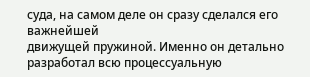суда, на самом деле он сразу сделался его важнейшей
движущей пружиной. Именно он детально разработал всю процессуальную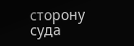сторону суда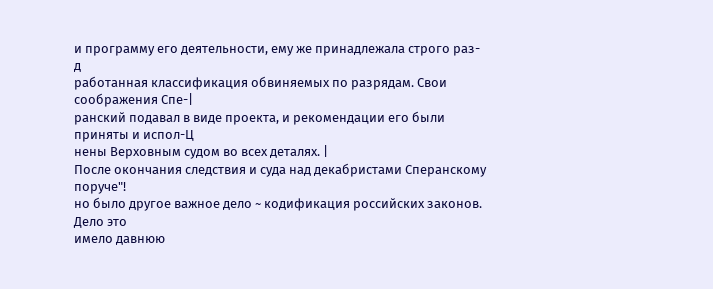и программу его деятельности, ему же принадлежала строго раз- д
работанная классификация обвиняемых по разрядам. Свои соображения Спе-|
ранский подавал в виде проекта, и рекомендации его были приняты и испол-Ц
нены Верховным судом во всех деталях. |
После окончания следствия и суда над декабристами Сперанскому поруче"!
но было другое важное дело ~ кодификация российских законов. Дело это
имело давнюю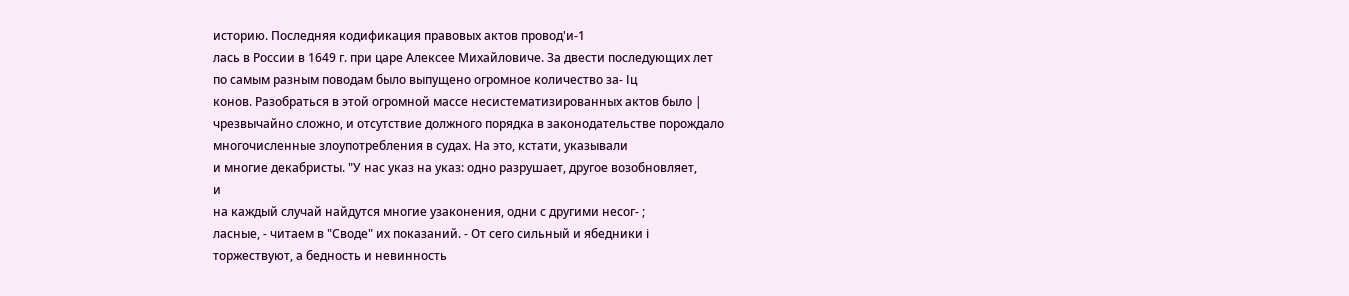историю. Последняя кодификация правовых актов провод'и-1
лась в России в 1649 г. при царе Алексее Михайловиче. За двести последующих лет
по самым разным поводам было выпущено огромное количество за- Іц
конов. Разобраться в этой огромной массе несистематизированных актов было |
чрезвычайно сложно, и отсутствие должного порядка в законодательстве порождало
многочисленные злоупотребления в судах. На это, кстати, указывали
и многие декабристы. "У нас указ на указ: одно разрушает, другое возобновляет,
и
на каждый случай найдутся многие узаконения, одни с другими несог- ;
ласные, - читаем в "Своде" их показаний. - От сего сильный и ябедники і
торжествуют, а бедность и невинность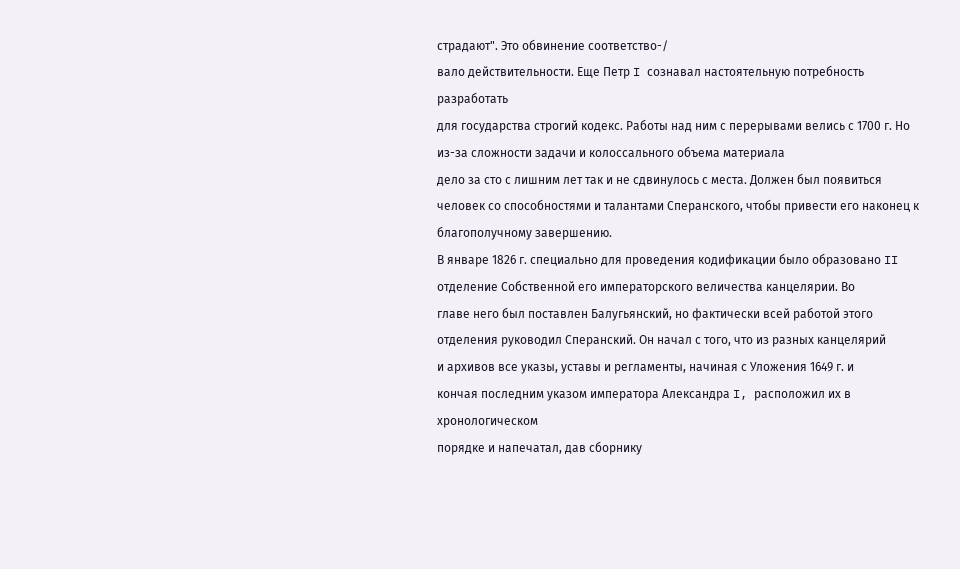страдают". Это обвинение соответство-/
вало действительности. Еще Петр I сознавал настоятельную потребность
разработать
для государства строгий кодекс. Работы над ним с перерывами велись с 1700 г. Но
из-за сложности задачи и колоссального объема материала
дело за сто с лишним лет так и не сдвинулось с места. Должен был появиться
человек со способностями и талантами Сперанского, чтобы привести его наконец к
благополучному завершению.
В январе 1826 г. специально для проведения кодификации было образовано II
отделение Собственной его императорского величества канцелярии. Во
главе него был поставлен Балугьянский, но фактически всей работой этого
отделения руководил Сперанский. Он начал с того, что из разных канцелярий
и архивов все указы, уставы и регламенты, начиная с Уложения 1649 г. и
кончая последним указом императора Александра I, расположил их в
хронологическом
порядке и напечатал, дав сборнику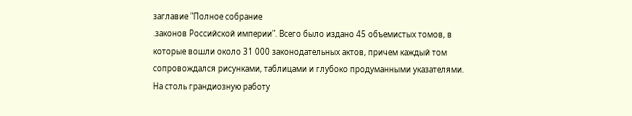заглавие "Полное собрание
.законов Российской империи". Всего было издано 45 объемистых томов, в
которые вошли около 31 000 законодательных актов, причем каждый том
сопровождался рисунками, таблицами и глубоко продуманными указателями.
На столь грандиозную работу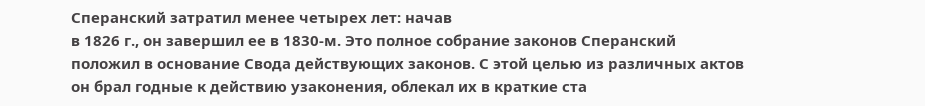Сперанский затратил менее четырех лет: начав
в 1826 г., он завершил ее в 1830-м. Это полное собрание законов Сперанский
положил в основание Свода действующих законов. С этой целью из различных актов
он брал годные к действию узаконения, облекал их в краткие ста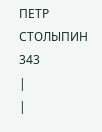ПЕТР СТОЛЫПИН 343
|
|